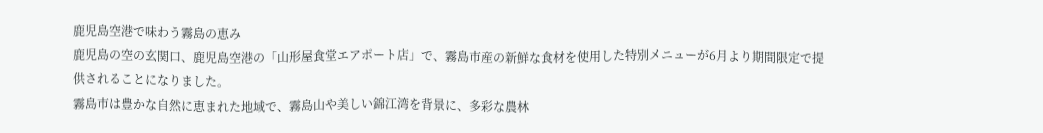鹿児島空港で味わう霧島の恵み
鹿児島の空の玄関口、鹿児島空港の「山形屋食堂エアポート店」で、霧島市産の新鮮な食材を使用した特別メニューが6月より期間限定で提供されることになりました。
霧島市は豊かな自然に恵まれた地域で、霧島山や美しい錦江湾を背景に、多彩な農林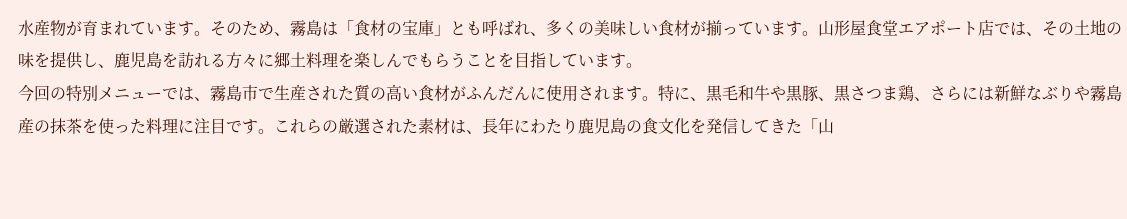水産物が育まれています。そのため、霧島は「食材の宝庫」とも呼ばれ、多くの美味しい食材が揃っています。山形屋食堂エアポート店では、その土地の味を提供し、鹿児島を訪れる方々に郷土料理を楽しんでもらうことを目指しています。
今回の特別メニューでは、霧島市で生産された質の高い食材がふんだんに使用されます。特に、黒毛和牛や黒豚、黒さつま鶏、さらには新鮮なぶりや霧島産の抹茶を使った料理に注目です。これらの厳選された素材は、長年にわたり鹿児島の食文化を発信してきた「山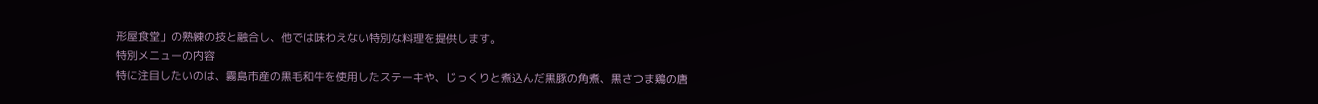形屋食堂」の熟練の技と融合し、他では味わえない特別な料理を提供します。
特別メニューの内容
特に注目したいのは、霧島市産の黒毛和牛を使用したステーキや、じっくりと煮込んだ黒豚の角煮、黒さつま鶏の唐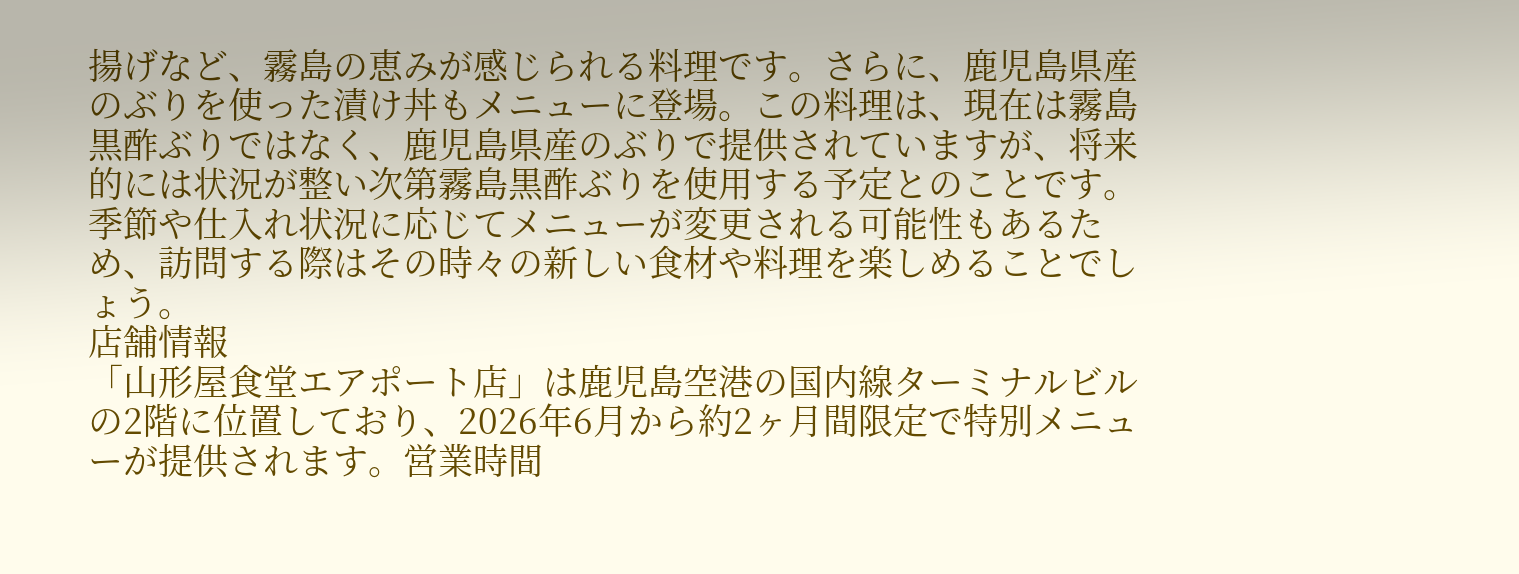揚げなど、霧島の恵みが感じられる料理です。さらに、鹿児島県産のぶりを使った漬け丼もメニューに登場。この料理は、現在は霧島黒酢ぶりではなく、鹿児島県産のぶりで提供されていますが、将来的には状況が整い次第霧島黒酢ぶりを使用する予定とのことです。
季節や仕入れ状況に応じてメニューが変更される可能性もあるため、訪問する際はその時々の新しい食材や料理を楽しめることでしょう。
店舗情報
「山形屋食堂エアポート店」は鹿児島空港の国内線ターミナルビルの2階に位置しており、2026年6月から約2ヶ月間限定で特別メニューが提供されます。営業時間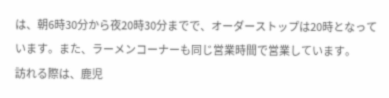は、朝6時30分から夜20時30分までで、オーダーストップは20時となっています。また、ラーメンコーナーも同じ営業時間で営業しています。
訪れる際は、鹿児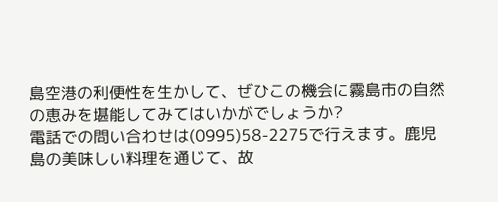島空港の利便性を生かして、ぜひこの機会に霧島市の自然の恵みを堪能してみてはいかがでしょうか?
電話での問い合わせは(0995)58-2275で行えます。鹿児島の美味しい料理を通じて、故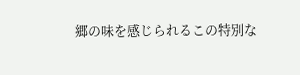郷の味を感じられるこの特別な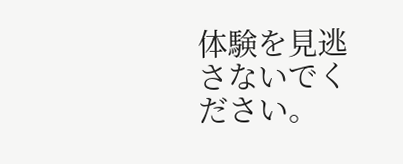体験を見逃さないでください。